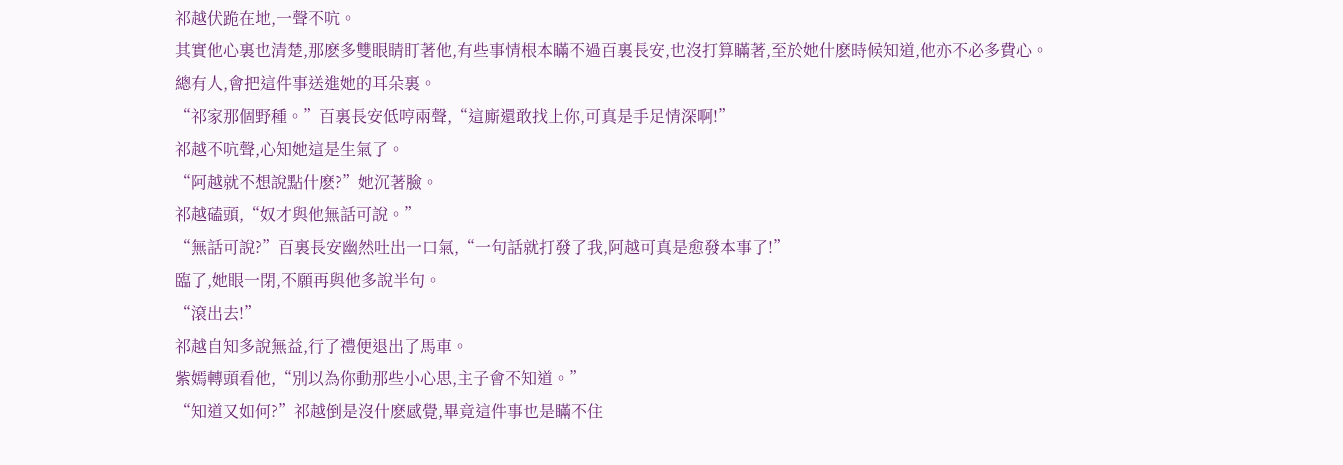祁越伏跪在地,一聲不吭。
其實他心裏也清楚,那麽多雙眼睛盯著他,有些事情根本瞞不過百裏長安,也沒打算瞞著,至於她什麽時候知道,他亦不必多費心。
總有人,會把這件事送進她的耳朵裏。
“祁家那個野種。”百裏長安低哼兩聲,“這廝還敢找上你,可真是手足情深啊!”
祁越不吭聲,心知她這是生氣了。
“阿越就不想說點什麽?”她沉著臉。
祁越磕頭,“奴才與他無話可說。”
“無話可說?”百裏長安幽然吐出一口氣,“一句話就打發了我,阿越可真是愈發本事了!”
臨了,她眼一閉,不願再與他多說半句。
“滾出去!”
祁越自知多說無益,行了禮便退出了馬車。
紫嫣轉頭看他,“別以為你動那些小心思,主子會不知道。”
“知道又如何?”祁越倒是沒什麽感覺,畢竟這件事也是瞞不住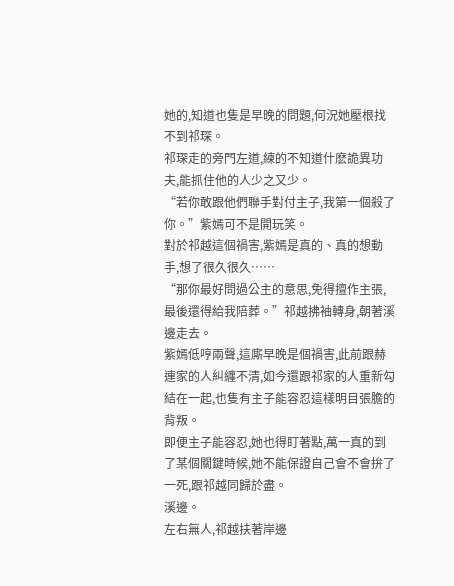她的,知道也隻是早晚的問題,何況她壓根找不到祁琛。
祁琛走的旁門左道,練的不知道什麽詭異功夫,能抓住他的人少之又少。
“若你敢跟他們聯手對付主子,我第一個殺了你。”紫嫣可不是開玩笑。
對於祁越這個禍害,紫嫣是真的、真的想動手,想了很久很久……
“那你最好問過公主的意思,免得擅作主張,最後還得給我陪葬。”祁越拂袖轉身,朝著溪邊走去。
紫嫣低哼兩聲,這廝早晚是個禍害,此前跟赫連家的人糾纏不清,如今還跟祁家的人重新勾結在一起,也隻有主子能容忍這樣明目張膽的背叛。
即便主子能容忍,她也得盯著點,萬一真的到了某個關鍵時候,她不能保證自己會不會拚了一死,跟祁越同歸於盡。
溪邊。
左右無人,祁越扶著岸邊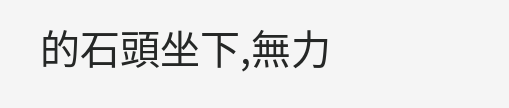的石頭坐下,無力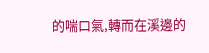的喘口氣,轉而在溪邊的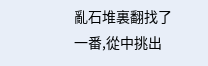亂石堆裏翻找了一番,從中挑出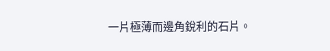一片極薄而邊角銳利的石片。